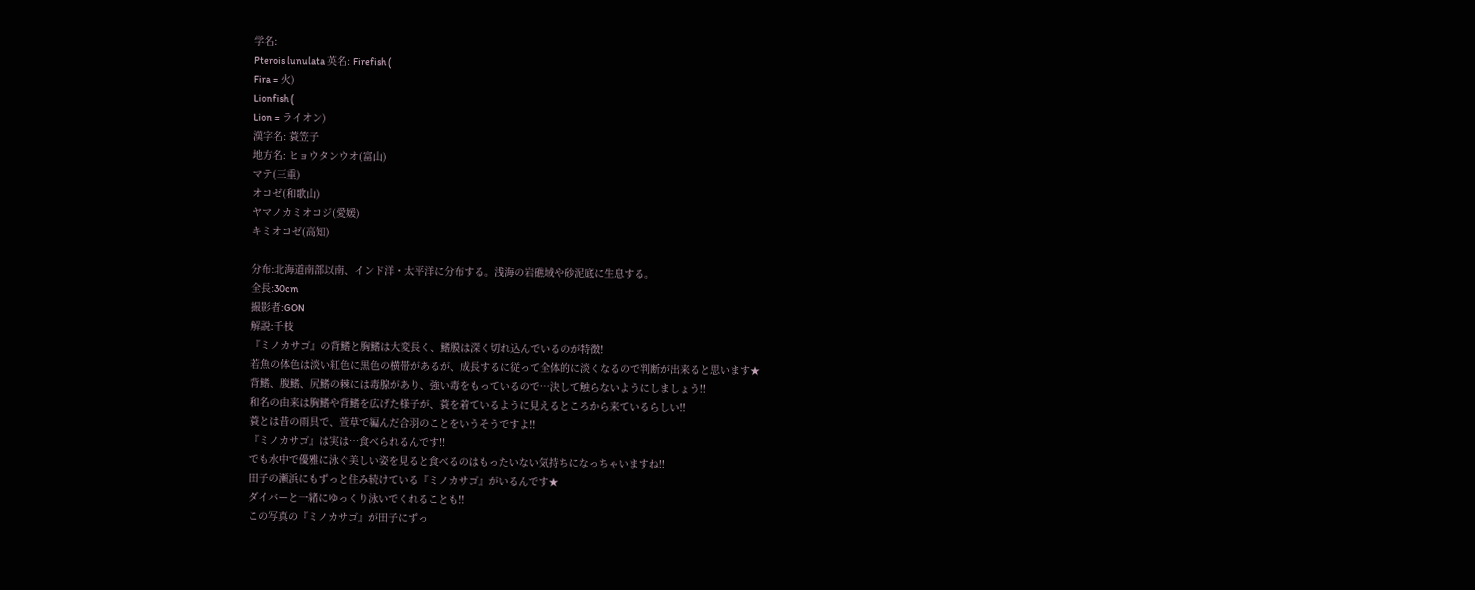学名:
Pterois lunulata 英名: Firefish (
Fira = 火)
Lionfish (
Lion = ライオン)
漢字名: 蓑笠子
地方名: ヒョウタンウオ(富山)
マテ(三重)
オコゼ(和歌山)
ヤマノカミオコジ(愛媛)
キミオコゼ(高知)

分布:北海道南部以南、インド洋・太平洋に分布する。浅海の岩礁域や砂泥底に生息する。
全長:30cm
撮影者:GON
解説:千枝
『ミノカサゴ』の背鰭と胸鰭は大変長く、鰭膜は深く切れ込んでいるのが特徴!
若魚の体色は淡い紅色に黒色の横帯があるが、成長するに従って全体的に淡くなるので判断が出来ると思います★
背鰭、腹鰭、尻鰭の棘には毒腺があり、強い毒をもっているので…決して触らないようにしましょう!!
和名の由来は胸鰭や背鰭を広げた様子が、蓑を着ているように見えるところから来ているらしい!!
蓑とは昔の雨具で、萱草で編んだ合羽のことをいうそうですよ!!
『ミノカサゴ』は実は…食べられるんです!!
でも水中で優雅に泳ぐ美しい姿を見ると食べるのはもったいない気持ちになっちゃいますね!!
田子の瀬浜にもずっと住み続けている『ミノカサゴ』がいるんです★
ダイバーと一緒にゆっくり泳いでくれることも!!
この写真の『ミノカサゴ』が田子にずっ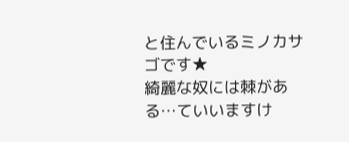と住んでいるミノカサゴです★
綺麗な奴には棘がある…ていいますけ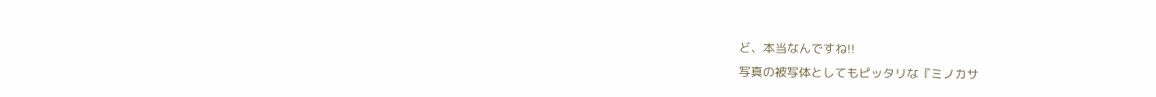ど、本当なんですね!!
写真の被写体としてもピッタリな『ミノカサ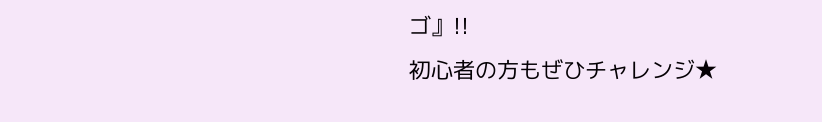ゴ』!!
初心者の方もぜひチャレンジ★